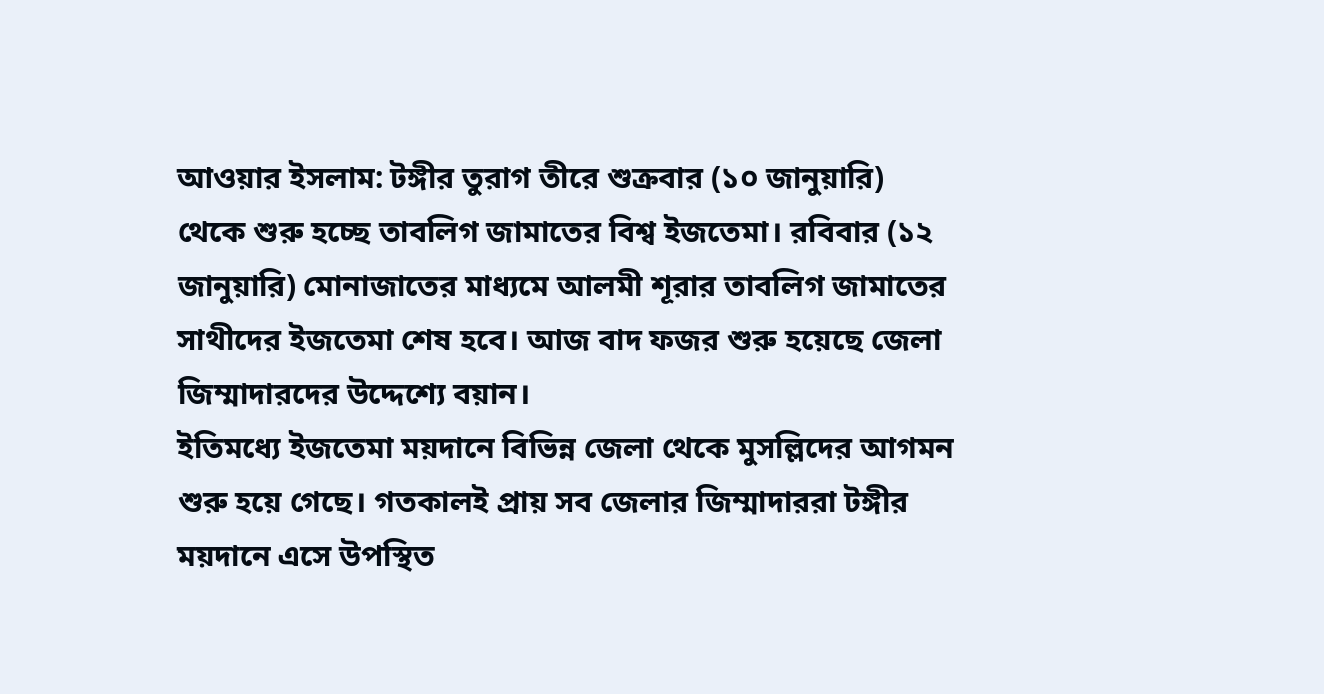আওয়ার ইসলাম: টঙ্গীর তুরাগ তীরে শুক্রবার (১০ জানুয়ারি) থেকে শুরু হচ্ছে তাবলিগ জামাতের বিশ্ব ইজতেমা। রবিবার (১২ জানুয়ারি) মোনাজাতের মাধ্যমে আলমী শূরার তাবলিগ জামাতের সাথীদের ইজতেমা শেষ হবে। আজ বাদ ফজর শুরু হয়েছে জেলা জিম্মাদারদের উদ্দেশ্যে বয়ান।
ইতিমধ্যে ইজতেমা ময়দানে বিভিন্ন জেলা থেকে মুসল্লিদের আগমন শুরু হয়ে গেছে। গতকালই প্রায় সব জেলার জিম্মাদাররা টঙ্গীর ময়দানে এসে উপস্থিত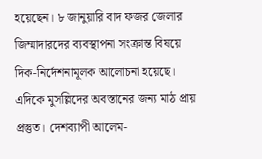হয়েছেন। ৮ জানুয়ারি বাদ ফজর জেলার জিম্মাদারদের ব্যবস্থাপনা সংক্রান্ত বিষয়ে দিক-নির্দেশনামূলক আলোচনা হয়েছে।
এদিকে মুসল্লিদের অবস্তানের জন্য মাঠ প্রায় প্রস্তুত। দেশব্যাপী আলেম-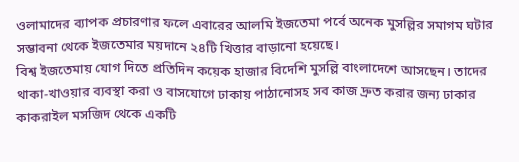ওলামাদের ব্যাপক প্রচারণার ফলে এবারের আলমি ইজতেমা পর্বে অনেক মুসল্লির সমাগম ঘটার সম্ভাবনা থেকে ইজতেমার ময়দানে ২৪টি খিত্তার বাড়ানো হয়েছে।
বিশ্ব ইজতেমায় যোগ দিতে প্রতিদিন কয়েক হাজার বিদেশি মুসল্লি বাংলাদেশে আসছেন। তাদের থাকা-খাওয়ার ব্যবস্থা করা ও বাসযোগে ঢাকায় পাঠানোসহ সব কাজ দ্রুত করার জন্য ঢাকার কাকরাইল মসজিদ থেকে একটি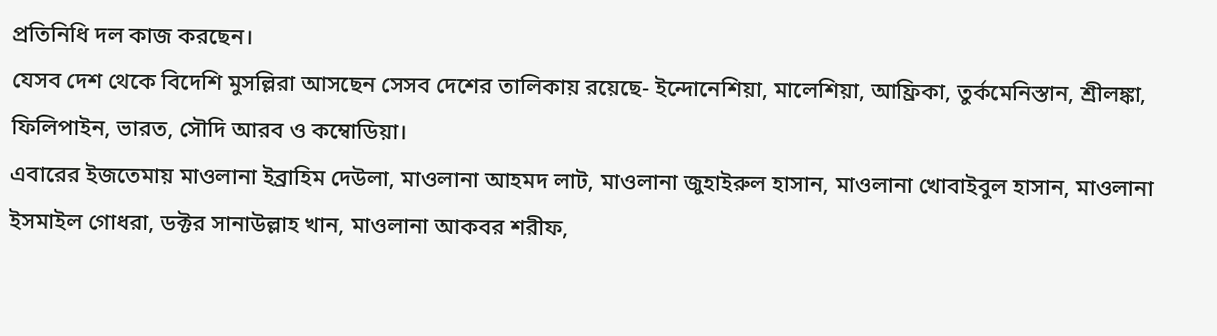প্রতিনিধি দল কাজ করছেন।
যেসব দেশ থেকে বিদেশি মুসল্লিরা আসছেন সেসব দেশের তালিকায় রয়েছে- ইন্দোনেশিয়া, মালেশিয়া, আফ্রিকা, তুর্কমেনিস্তান, শ্রীলঙ্কা, ফিলিপাইন, ভারত, সৌদি আরব ও কম্বোডিয়া।
এবারের ইজতেমায় মাওলানা ইব্রাহিম দেউলা, মাওলানা আহমদ লাট, মাওলানা জুহাইরুল হাসান, মাওলানা খোবাইবুল হাসান, মাওলানা ইসমাইল গোধরা, ডক্টর সানাউল্লাহ খান, মাওলানা আকবর শরীফ,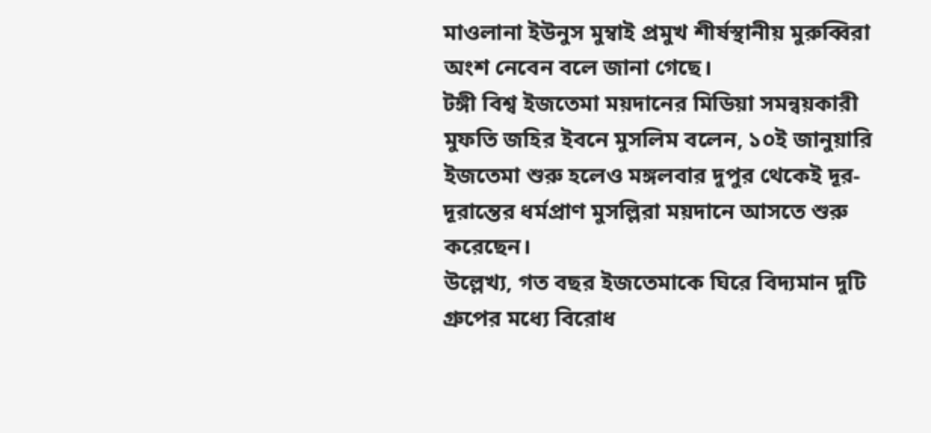মাওলানা ইউনুস মুম্বাই প্রমুখ শীর্ষস্থানীয় মুরুব্বিরা অংশ নেবেন বলে জানা গেছে।
টঙ্গী বিশ্ব ইজতেমা ময়দানের মিডিয়া সমন্বয়কারী মুফতি জহির ইবনে মুসলিম বলেন, ১০ই জানুয়ারি ইজতেমা শুরু হলেও মঙ্গলবার দুপুর থেকেই দূর-দূরান্তের ধর্মপ্রাণ মুসল্লিরা ময়দানে আসতে শুরু করেছেন।
উল্লেখ্য, গত বছর ইজতেমাকে ঘিরে বিদ্যমান দুটি গ্রুপের মধ্যে বিরোধ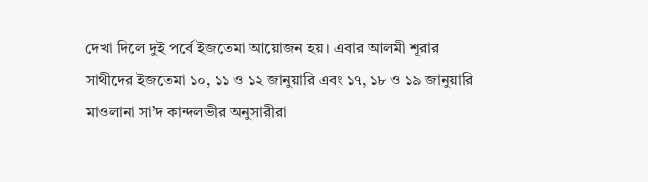দেখা দিলে দুই পর্বে ইজতেমা আয়োজন হয়। এবার আলমী শূরার সাথীদের ইজতেমা ১০, ১১ ও ১২ জানুয়ারি এবং ১৭, ১৮ ও ১৯ জানুয়ারি মাওলানা সা’দ কান্দলভীর অনুসারীরা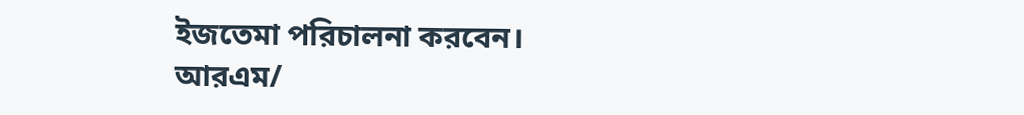ইজতেমা পরিচালনা করবেন।
আরএম/